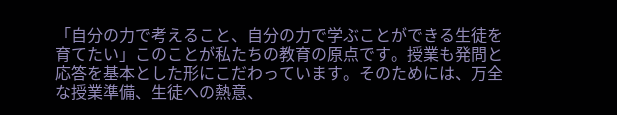「自分の力で考えること、自分の力で学ぶことができる生徒を育てたい」このことが私たちの教育の原点です。授業も発問と応答を基本とした形にこだわっています。そのためには、万全な授業準備、生徒への熱意、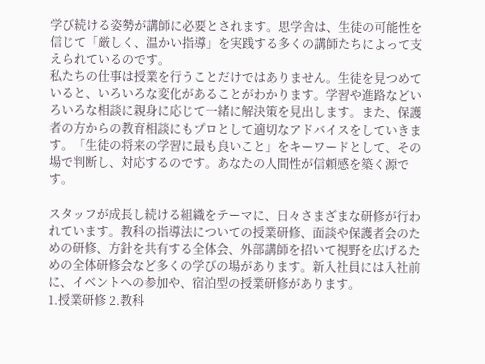学び続ける姿勢が講師に必要とされます。思学舎は、生徒の可能性を信じて「厳しく、温かい指導」を実践する多くの講師たちによって支えられているのです。
私たちの仕事は授業を行うことだけではありません。生徒を見つめていると、いろいろな変化があることがわかります。学習や進路などいろいろな相談に親身に応じて一緒に解決策を見出します。また、保護者の方からの教育相談にもプロとして適切なアドバイスをしていきます。「生徒の将来の学習に最も良いこと」をキーワードとして、その場で判断し、対応するのです。あなたの人間性が信頼感を築く源です。

スタッフが成長し続ける組織をテーマに、日々さまざまな研修が行われています。教科の指導法についての授業研修、面談や保護者会のための研修、方針を共有する全体会、外部講師を招いて視野を広げるための全体研修会など多くの学びの場があります。新入社員には入社前に、イベントへの参加や、宿泊型の授業研修があります。
1.授業研修 2.教科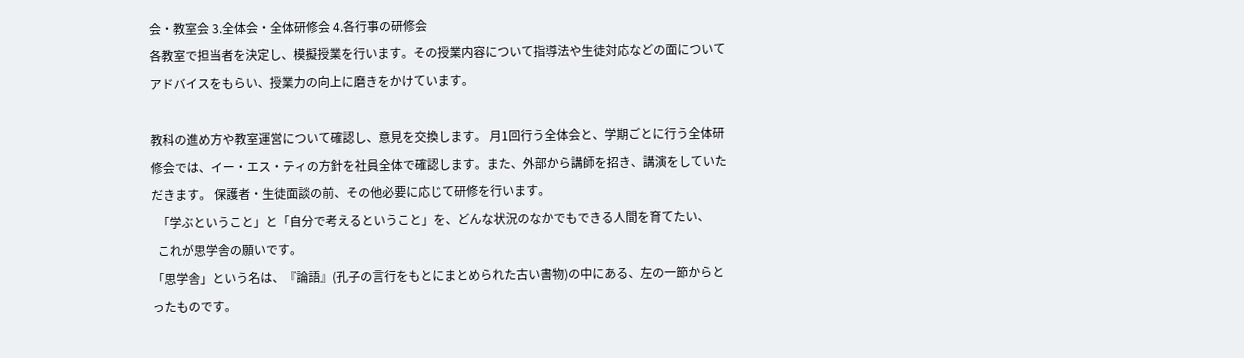会・教室会 3.全体会・全体研修会 4.各行事の研修会
各教室で担当者を決定し、模擬授業を行います。その授業内容について指導法や生徒対応などの面についてアドバイスをもらい、授業力の向上に磨きをかけています。

教科の進め方や教室運営について確認し、意見を交換します。 月1回行う全体会と、学期ごとに行う全体研修会では、イー・エス・ティの方針を社員全体で確認します。また、外部から講師を招き、講演をしていただきます。 保護者・生徒面談の前、その他必要に応じて研修を行います。
  「学ぶということ」と「自分で考えるということ」を、どんな状況のなかでもできる人間を育てたい、
  これが思学舎の願いです。
「思学舎」という名は、『論語』(孔子の言行をもとにまとめられた古い書物)の中にある、左の一節からとったものです。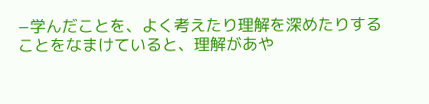−学んだことを、よく考えたり理解を深めたりすることをなまけていると、理解があや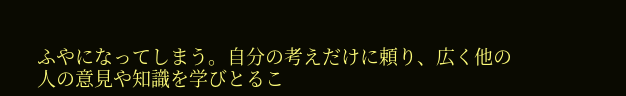ふやになってしまう。自分の考えだけに頼り、広く他の人の意見や知識を学びとるこ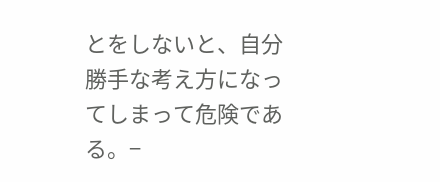とをしないと、自分勝手な考え方になってしまって危険である。−